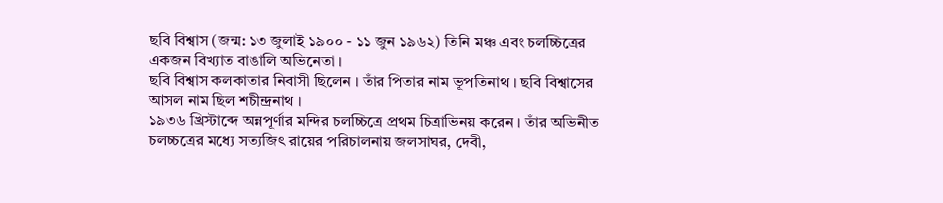ছবি বিশ্বাস (জন্ম: ১৩ জুলাই ১৯০০ - ১১ জুন ১৯৬২) তিনি মঞ্চ এবং চলচ্চিত্রের একজন বিখ্যাত বাঙালি অভিনেতা ।
ছবি বিশ্বাস কলকাতার নিবাসী ছিলেন । তাঁর পিতার নাম ভূপতিনাথ । ছবি বিশ্বাসের আসল নাম ছিল শচীন্দ্রনাথ ।
১৯৩৬ খ্রিস্টাব্দে অন্নপূর্ণার মন্দির চলচ্চিত্রে প্রথম চিত্রাভিনয় করেন । তাঁর অভিনীত চলচ্চত্রের মধ্যে সত্যজিৎ রায়ের পরিচালনায় জলসাঘর, দেবী,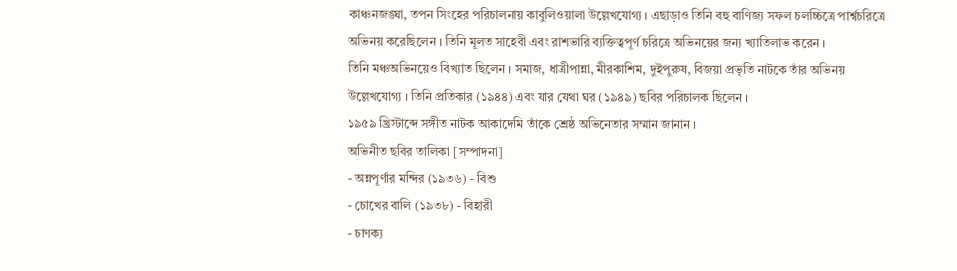কাঞ্চনজঙ্ঘা, তপন সিংহের পরিচালনায় কাবুলিওয়ালা উল্লেখযোগ্য । এছাড়াও তিনি বহু বাণিজ্য সফল চলচ্চিত্রে পার্শ্বচরিত্রে অভিনয় করেছিলেন । তিনি মূলত সাহেবী এবং রাশভারি ব্যক্তিত্বপূর্ণ চরিত্রে অভিনয়ের জন্য খ্যাতিলাভ করেন ।
তিনি মঞ্চঅভিনয়েও বিখ্যাত ছিলেন । সমাজ, ধাত্রীপান্না, মীরকাশিম, দুইপুরুষ, বিজয়া প্রভৃতি নাটকে তাঁর অভিনয় উল্লেখযোগ্য । তিনি প্রতিকার (১৯৪৪) এবং যার যেথা ঘর (১৯৪৯) ছবির পরিচালক ছিলেন ।
১৯৫৯ খ্রিস্টাব্দে সঙ্গীত নাটক আকাদেমি তাঁকে শ্রেষ্ঠ অভিনেতার সম্মান জানান ।
অভিনীত ছবির তালিকা [সম্পাদনা]
- অন্নপূর্ণার মন্দির (১৯৩৬) - বিশু
- চোখের বালি (১৯৩৮) - বিহারী
- চাণক্য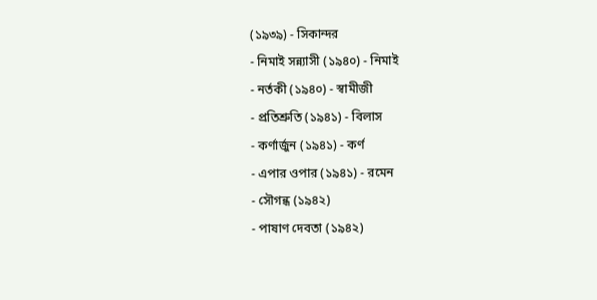(১৯৩৯) - সিকান্দর
- নিমাই সন্ন্যাসী (১৯৪০) - নিমাই
- নর্তকী (১৯৪০) - স্বামীজী
- প্রতিশ্রুতি (১৯৪১) - বিলাস
- কর্ণার্জুন (১৯৪১) - কর্ণ
- এপার ওপার (১৯৪১) - রমেন
- সৌগন্ধ (১৯৪২)
- পাষাণ দেবতা (১৯৪২)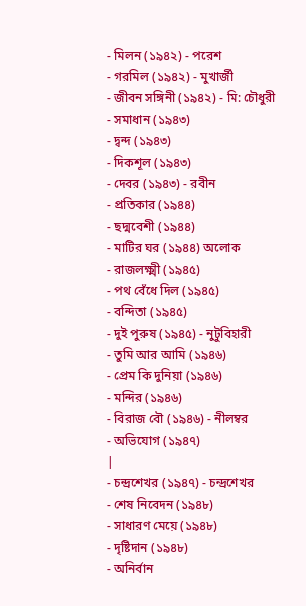- মিলন (১৯৪২) - পরেশ
- গরমিল (১৯৪২) - মুখার্জী
- জীবন সঙ্গিনী (১৯৪২) - মি: চৌধুরী
- সমাধান (১৯৪৩)
- দ্বন্দ (১৯৪৩)
- দিকশূল (১৯৪৩)
- দেবর (১৯৪৩) - রবীন
- প্রতিকার (১৯৪৪)
- ছদ্মবেশী (১৯৪৪)
- মাটির ঘর (১৯৪৪) অলোক
- রাজলক্ষ্মী (১৯৪৫)
- পথ বেঁধে দিল (১৯৪৫)
- বন্দিতা (১৯৪৫)
- দুই পুরুষ (১৯৪৫) - নুটুবিহারী
- তুমি আর আমি (১৯৪৬)
- প্রেম কি দুনিয়া (১৯৪৬)
- মন্দির (১৯৪৬)
- বিরাজ বৌ (১৯৪৬) - নীলম্বর
- অভিযোগ (১৯৪৭)
|
- চন্দ্রশেখর (১৯৪৭) - চন্দ্রশেখর
- শেষ নিবেদন (১৯৪৮)
- সাধারণ মেয়ে (১৯৪৮)
- দৃষ্টিদান (১৯৪৮)
- অনির্বান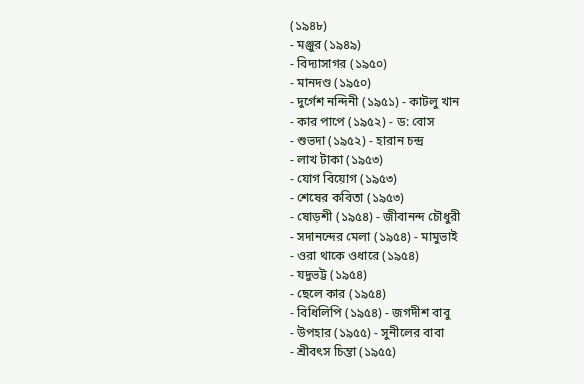(১৯৪৮)
- মঞ্জুর (১৯৪৯)
- বিদ্যাসাগর (১৯৫০)
- মানদণ্ড (১৯৫০)
- দুর্গেশ নন্দিনী (১৯৫১) - কাটলু খান
- কার পাপে (১৯৫২) - ড: বোস
- শুভদা (১৯৫২) - হারান চন্দ্র
- লাখ টাকা (১৯৫৩)
- যোগ বিয়োগ (১৯৫৩)
- শেষের কবিতা (১৯৫৩)
- ষোড়শী (১৯৫৪) - জীবানন্দ চৌধুরী
- সদানন্দের মেলা (১৯৫৪) - মামুভাই
- ওরা থাকে ওধারে (১৯৫৪)
- যদুভট্ট (১৯৫৪)
- ছেলে কার (১৯৫৪)
- বিধিলিপি (১৯৫৪) - জগদীশ বাবু
- উপহার (১৯৫৫) - সুনীলের বাবা
- শ্রীবৎস চিন্তা (১৯৫৫)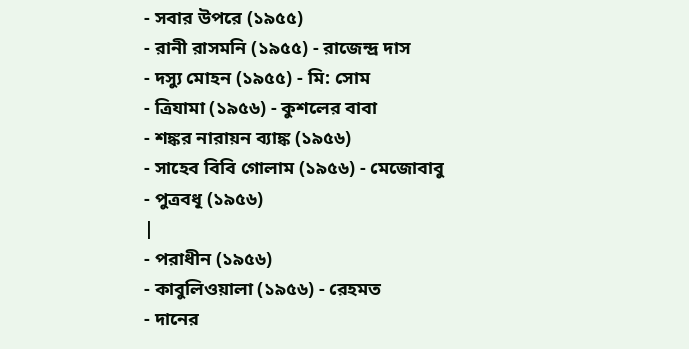- সবার উপরে (১৯৫৫)
- রানী রাসমনি (১৯৫৫) - রাজেন্দ্র দাস
- দস্যু মোহন (১৯৫৫) - মি: সোম
- ত্রিযামা (১৯৫৬) - কুশলের বাবা
- শঙ্কর নারায়ন ব্যাঙ্ক (১৯৫৬)
- সাহেব বিবি গোলাম (১৯৫৬) - মেজোবাবু
- পুত্রবধূ (১৯৫৬)
|
- পরাধীন (১৯৫৬)
- কাবুলিওয়ালা (১৯৫৬) - রেহমত
- দানের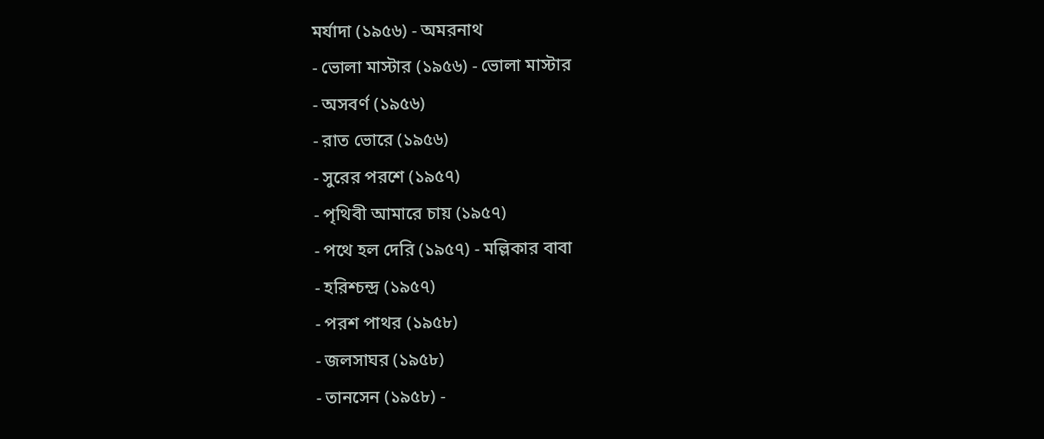মর্যাদা (১৯৫৬) - অমরনাথ
- ভোলা মাস্টার (১৯৫৬) - ভোলা মাস্টার
- অসবর্ণ (১৯৫৬)
- রাত ভোরে (১৯৫৬)
- সুরের পরশে (১৯৫৭)
- পৃথিবী আমারে চায় (১৯৫৭)
- পথে হল দেরি (১৯৫৭) - মল্লিকার বাবা
- হরিশ্চন্দ্র (১৯৫৭)
- পরশ পাথর (১৯৫৮)
- জলসাঘর (১৯৫৮)
- তানসেন (১৯৫৮) -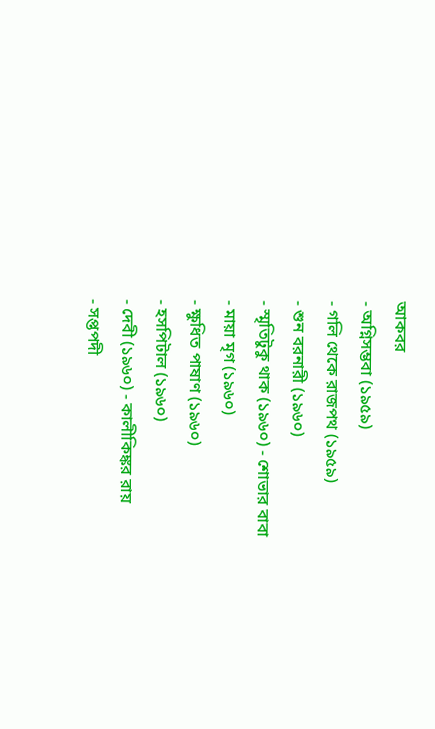আকবর
- অগ্নিসম্ভবা (১৯৫৯)
- গলি থেকে রাজপথ (১৯৫৯)
- শুন বরনারী (১৯৬০)
- স্মৃতিটুকু থাক (১৯৬০) - শোভার বাবা
- মায়া মৃগ (১৯৬০)
- ক্ষুধিত পাষাণ (১৯৬০)
- হসপিটাল (১৯৬০)
- দেবী (১৯৬০) - কালীকিঙ্কর রায়
- সপ্তপদী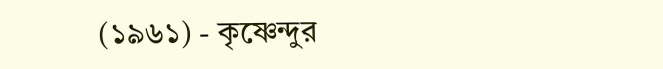(১৯৬১) - কৃষ্ণেন্দুর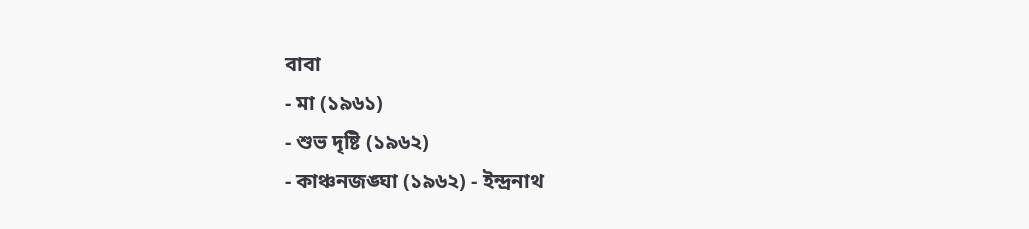বাবা
- মা (১৯৬১)
- শুভ দৃষ্টি (১৯৬২)
- কাঞ্চনজঙ্ঘা (১৯৬২) - ইন্দ্রনাথ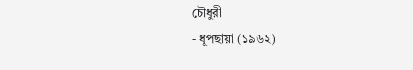চৌধুরী
- ধূপছায়া (১৯৬২)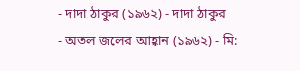- দাদা ঠাকুর (১৯৬২) - দাদা ঠাকুর
- অতল জলের আহ্বান (১৯৬২) - মি: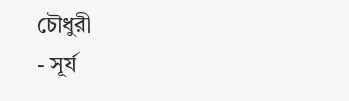চৌধুরী
- সূর্য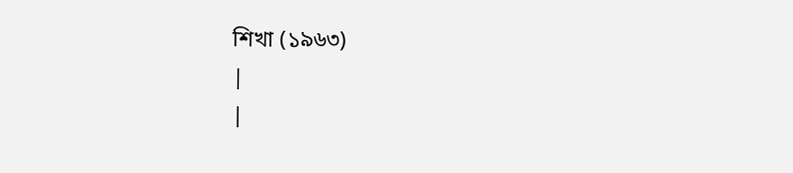শিখা (১৯৬৩)
|
|